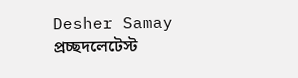Desher Samay
প্রচ্ছদলেটেস্ট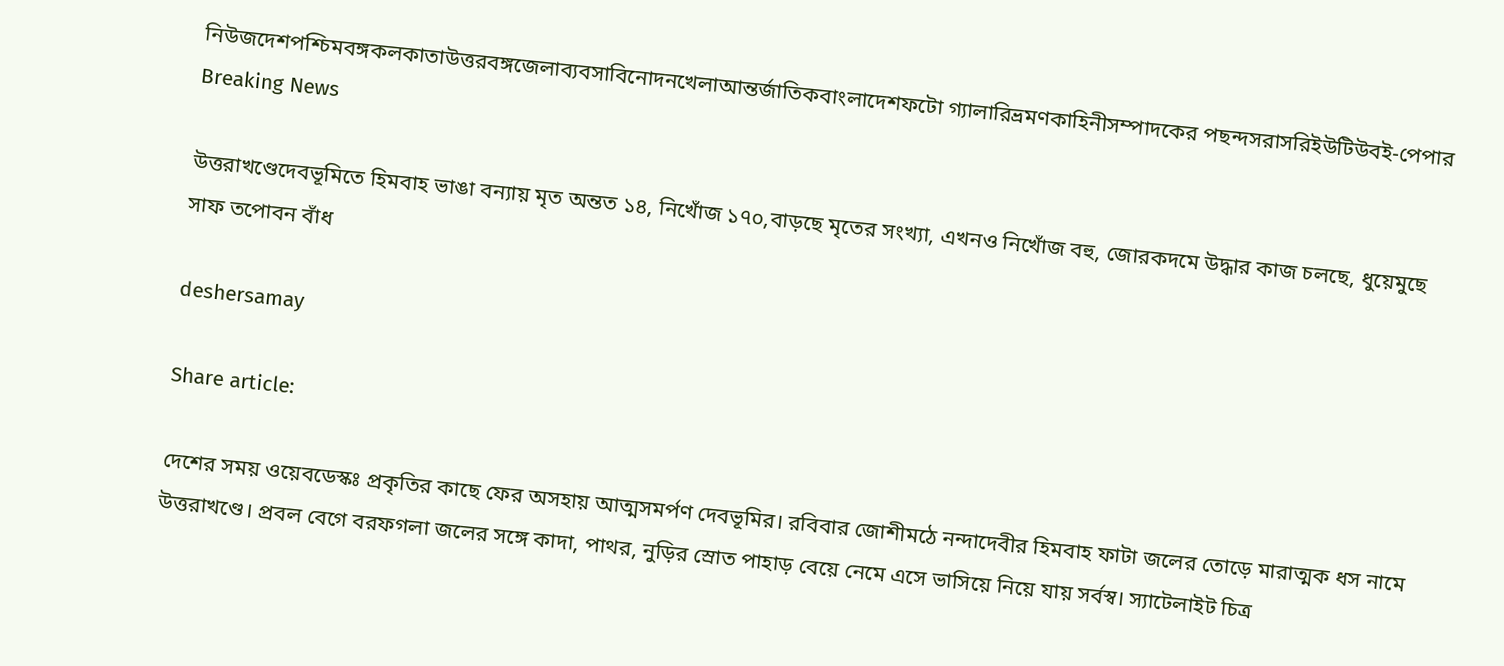নিউজদেশপশ্চিমবঙ্গকলকাতাউত্তরবঙ্গজেলাব্যবসাবিনোদনখেলাআন্তর্জাতিকবাংলাদেশফটো গ্যালারিভ্রমণকাহিনীসম্পাদকের পছন্দসরাসরিইউটিউবই-পেপার
Breaking News

উত্তরাখণ্ডেদেবভূমিতে হিমবাহ ভাঙা বন্যায় মৃত অন্তত ১৪, নিখোঁজ ১৭০,বাড়ছে মৃতের সংখ্যা, এখনও নিখোঁজ বহু, জোরকদমে উদ্ধার কাজ চলছে, ধুয়েমুছে সাফ তপোবন বাঁধ

deshersamay

Share article:

দেশের সময় ওয়েবডেস্কঃ প্রকৃতির কাছে ফের অসহায় আত্মসমর্পণ দেবভূমির। রবিবার জোশীমঠে নন্দাদেবীর হিমবাহ ফাটা জলের তোড়ে মারাত্মক ধস নামে উত্তরাখণ্ডে। প্রবল বেগে বরফগলা জলের সঙ্গে কাদা, পাথর, নুড়ির স্রোত পাহাড় বেয়ে নেমে এসে ভাসিয়ে নিয়ে যায় সর্বস্ব। স্যাটেলাইট চিত্র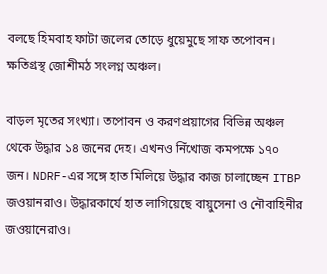বলছে হিমবাহ ফাটা জলের তোড়ে ধুয়েমুছে সাফ তপোবন। ক্ষতিগ্রস্থ জোশীমঠ সংলগ্ন অঞ্চল।

বাড়ল মৃতের সংখ্যা। তপোবন ও করণপ্রয়াগের বিভিন্ন অঞ্চল থেকে উদ্ধার ১৪ জনের দেহ। এখনও নিঁখোজ কমপক্ষে ১৭০ জন। NDRF-এর সঙ্গে হাত মিলিয়ে উদ্ধার কাজ চালাচ্ছেন ITBP জওয়ানরাও। উদ্ধারকার্যে হাত লাগিয়েছে বায়ুসেনা ও নৌবাহিনীর জওয়ানেরাও।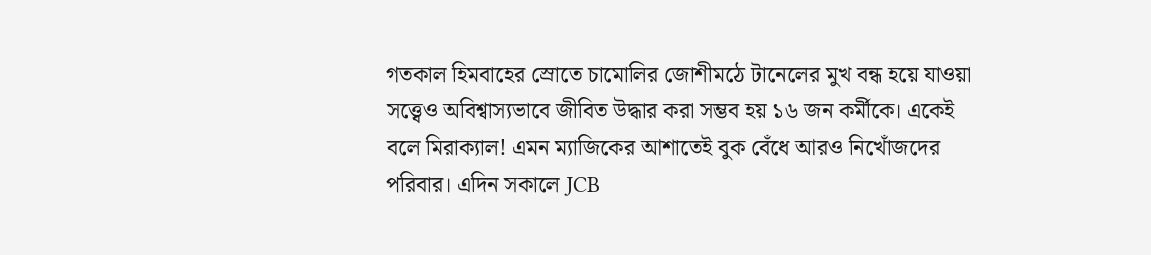গতকাল হিমবাহের স্রোতে চামোলির জোশীমঠে টানেলের মুখ বন্ধ হয়ে যাওয়া সত্ত্বেও অবিশ্বাস্যভাবে জীবিত উদ্ধার করা সম্ভব হয় ১৬ জন কর্মীকে। একেই বলে মিরাক্যাল! এমন ম্যাজিকের আশাতেই বুক বেঁধে আরও নিখোঁজদের পরিবার। এদিন সকালে JCB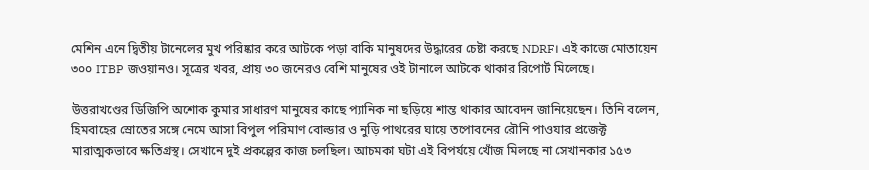মেশিন এনে দ্বিতীয় টানেলের মুখ পরিষ্কার করে আটকে পড়া বাকি মানুষদের উদ্ধারের চেষ্টা করছে NDRF। এই কাজে মোতায়েন ৩০০ ITBP জওয়ানও। সূত্রের খবর, প্রায় ৩০ জনেরও বেশি মানুষের ওই টানালে আটকে থাকার রিপোর্ট মিলেছে।

উত্তরাখণ্ডের ডিজিপি অশোক কুমার সাধারণ মানুষের কাছে প্যানিক না ছড়িয়ে শান্ত থাকার আবেদন জানিয়েছেন। তিনি বলেন, হিমবাহের স্রোতের সঙ্গে নেমে আসা বিপুল পরিমাণ বোল্ডার ও নুড়ি পাথরের ঘায়ে তপোবনের রৌনি পাওযার প্রজেক্ট মারাত্মকভাবে ক্ষতিগ্রস্থ। সেখানে দুই প্রকল্পের কাজ চলছিল। আচমকা ঘটা এই বিপর্যয়ে খোঁজ মিলছে না সেখানকার ১৫৩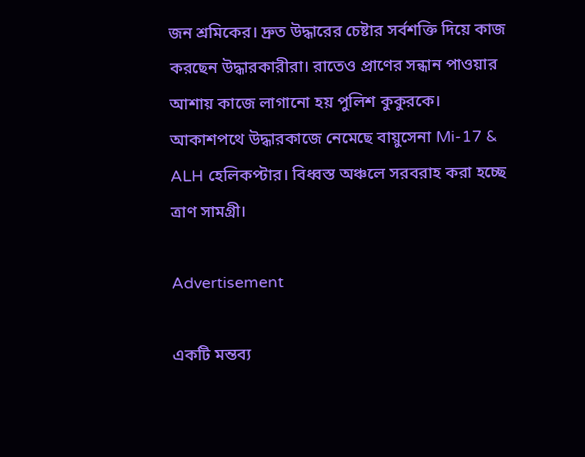জন শ্রমিকের। দ্রুত উদ্ধারের চেষ্টার সর্বশক্তি দিয়ে কাজ করছেন উদ্ধারকারীরা। রাতেও প্রাণের সন্ধান পাওয়ার আশায় কাজে লাগানো হয় পুলিশ কুকুরকে। আকাশপথে উদ্ধারকাজে নেমেছে বায়ুসেনা Mi-17 & ALH হেলিকপ্টার। বিধ্বস্ত অঞ্চলে সরবরাহ করা হচ্ছে ত্রাণ সামগ্রী।

Advertisement

একটি মন্তব্য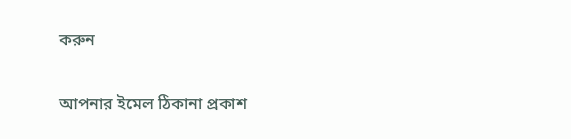করুন

আপনার ইমেল ঠিকানা প্রকাশ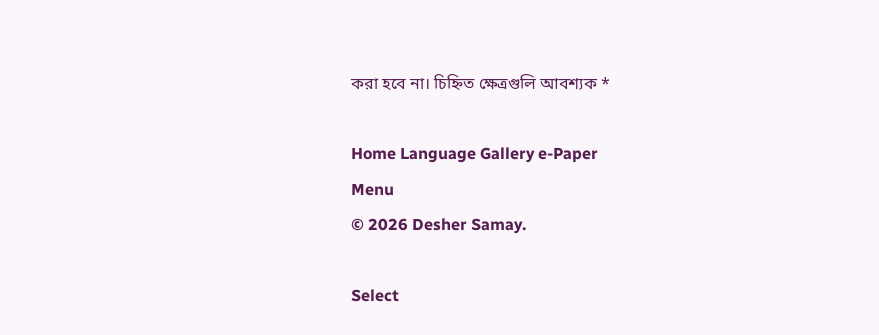করা হবে না। চিহ্নিত ক্ষেত্রগুলি আবশ্যক *

Home Language Gallery e-Paper
Menu
© 2026 Desher Samay.

Select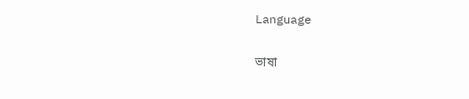Language

ভাষা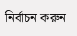নির্বাচন করুন